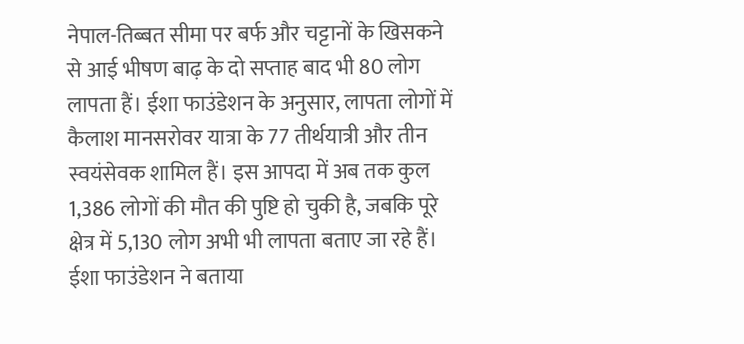नेपाल-तिब्बत सीमा पर बर्फ और चट्टानों के खिसकने से आई भीषण बाढ़ के दो सप्ताह बाद भी 80 लोग लापता हैं। ईशा फाउंडेशन के अनुसार, लापता लोगों में कैलाश मानसरोवर यात्रा के 77 तीर्थयात्री और तीन स्वयंसेवक शामिल हैं। इस आपदा में अब तक कुल 1,386 लोगों की मौत की पुष्टि हो चुकी है, जबकि पूरे क्षेत्र में 5,130 लोग अभी भी लापता बताए जा रहे हैं।
ईशा फाउंडेशन ने बताया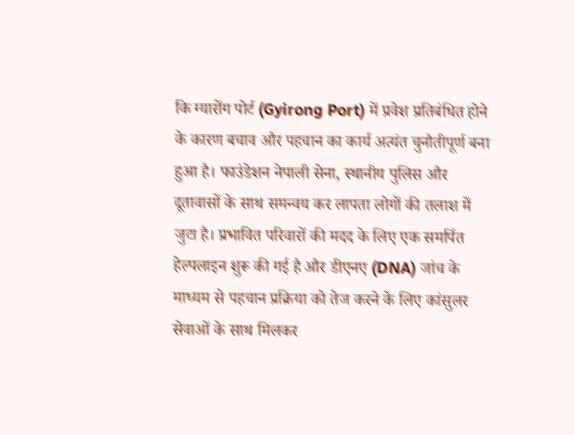कि ग्यारोंग पोर्ट (Gyirong Port) में प्रवेश प्रतिबंधित होने के कारण बचाव और पहचान का कार्य अत्यंत चुनौतीपूर्ण बना हुआ है। फाउंडेशन नेपाली सेना, स्थानीय पुलिस और दूतावासों के साथ समन्वय कर लापता लोगों की तलाश में जुटा है। प्रभावित परिवारों की मदद के लिए एक समर्पित हेल्पलाइन शुरू की गई है और डीएनए (DNA) जांच के माध्यम से पहचान प्रक्रिया को तेज करने के लिए कांसुलर सेवाओं के साथ मिलकर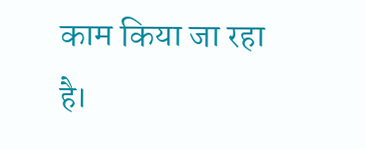काम किया जा रहा है।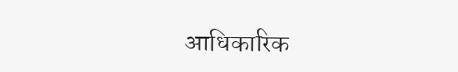आधिकारिक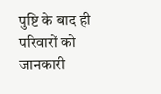पुष्टि के बाद ही परिवारों को जानकारी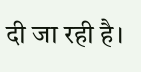दी जा रही है।